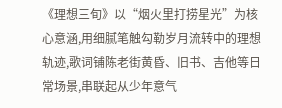《理想三旬》以“烟火里打捞星光”为核心意涵,用细腻笔触勾勒岁月流转中的理想轨迹,歌词铺陈老街黄昏、旧书、吉他等日常场景,串联起从少年意气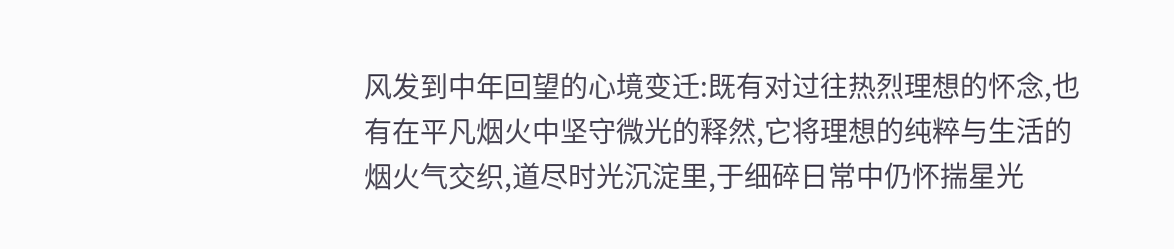风发到中年回望的心境变迁:既有对过往热烈理想的怀念,也有在平凡烟火中坚守微光的释然,它将理想的纯粹与生活的烟火气交织,道尽时光沉淀里,于细碎日常中仍怀揣星光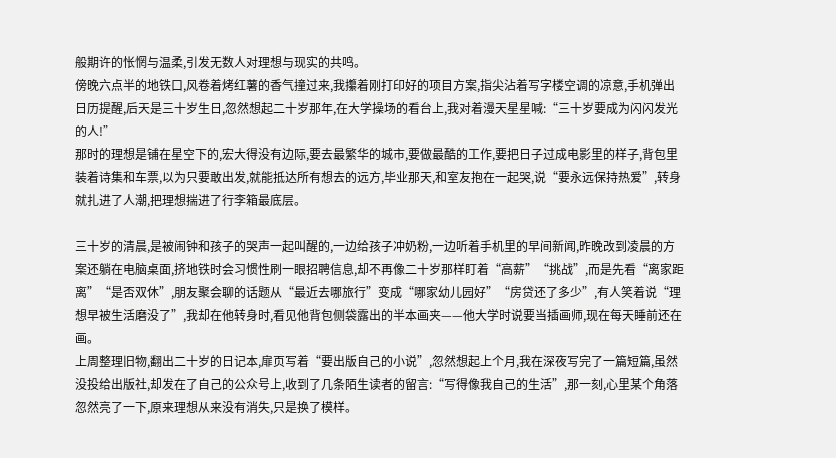般期许的怅惘与温柔,引发无数人对理想与现实的共鸣。
傍晚六点半的地铁口,风卷着烤红薯的香气撞过来,我攥着刚打印好的项目方案,指尖沾着写字楼空调的凉意,手机弹出日历提醒,后天是三十岁生日,忽然想起二十岁那年,在大学操场的看台上,我对着漫天星星喊:“三十岁要成为闪闪发光的人!”
那时的理想是铺在星空下的,宏大得没有边际,要去最繁华的城市,要做最酷的工作,要把日子过成电影里的样子,背包里装着诗集和车票,以为只要敢出发,就能抵达所有想去的远方,毕业那天,和室友抱在一起哭,说“要永远保持热爱”,转身就扎进了人潮,把理想揣进了行李箱最底层。

三十岁的清晨,是被闹钟和孩子的哭声一起叫醒的,一边给孩子冲奶粉,一边听着手机里的早间新闻,昨晚改到凌晨的方案还躺在电脑桌面,挤地铁时会习惯性刷一眼招聘信息,却不再像二十岁那样盯着“高薪”“挑战”,而是先看“离家距离”“是否双休”,朋友聚会聊的话题从“最近去哪旅行”变成“哪家幼儿园好”“房贷还了多少”,有人笑着说“理想早被生活磨没了”,我却在他转身时,看见他背包侧袋露出的半本画夹——他大学时说要当插画师,现在每天睡前还在画。
上周整理旧物,翻出二十岁的日记本,扉页写着“要出版自己的小说”,忽然想起上个月,我在深夜写完了一篇短篇,虽然没投给出版社,却发在了自己的公众号上,收到了几条陌生读者的留言:“写得像我自己的生活”,那一刻,心里某个角落忽然亮了一下,原来理想从来没有消失,只是换了模样。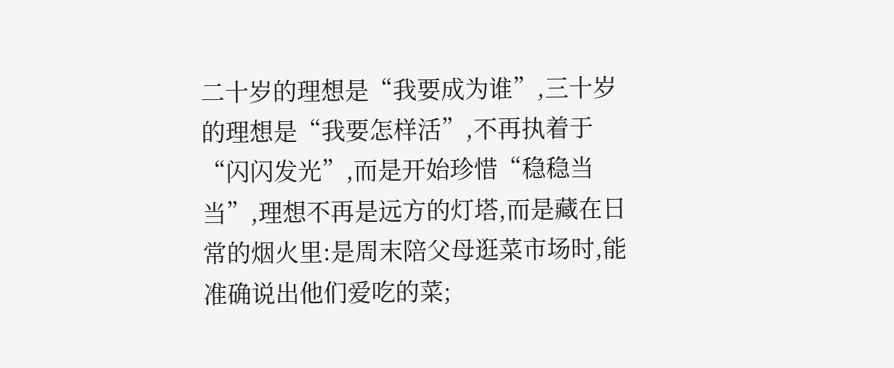二十岁的理想是“我要成为谁”,三十岁的理想是“我要怎样活”,不再执着于“闪闪发光”,而是开始珍惜“稳稳当当”,理想不再是远方的灯塔,而是藏在日常的烟火里:是周末陪父母逛菜市场时,能准确说出他们爱吃的菜;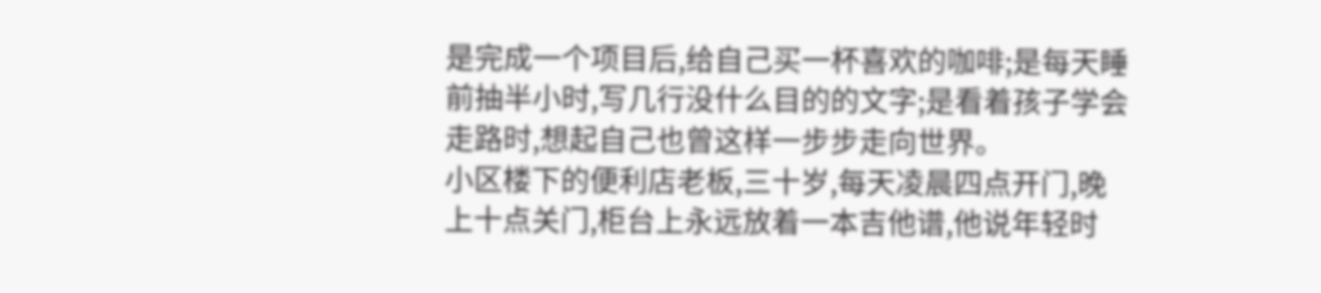是完成一个项目后,给自己买一杯喜欢的咖啡;是每天睡前抽半小时,写几行没什么目的的文字;是看着孩子学会走路时,想起自己也曾这样一步步走向世界。
小区楼下的便利店老板,三十岁,每天凌晨四点开门,晚上十点关门,柜台上永远放着一本吉他谱,他说年轻时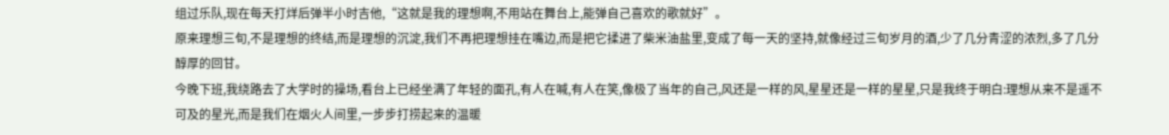组过乐队,现在每天打烊后弹半小时吉他,“这就是我的理想啊,不用站在舞台上,能弹自己喜欢的歌就好”。
原来理想三旬,不是理想的终结,而是理想的沉淀,我们不再把理想挂在嘴边,而是把它揉进了柴米油盐里,变成了每一天的坚持,就像经过三旬岁月的酒,少了几分青涩的浓烈,多了几分醇厚的回甘。
今晚下班,我绕路去了大学时的操场,看台上已经坐满了年轻的面孔,有人在喊,有人在笑,像极了当年的自己,风还是一样的风,星星还是一样的星星,只是我终于明白:理想从来不是遥不可及的星光,而是我们在烟火人间里,一步步打捞起来的温暖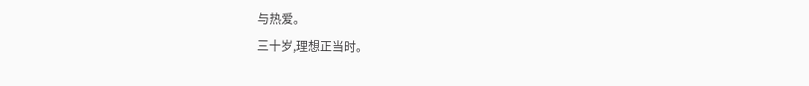与热爱。
三十岁,理想正当时。